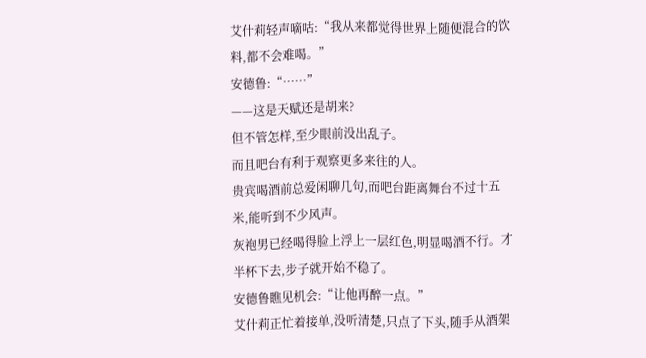艾什莉轻声嘀咕:“我从来都觉得世界上随便混合的饮料,都不会难喝。”
安德鲁:“……”
——这是天赋还是胡来?
但不管怎样,至少眼前没出乱子。
而且吧台有利于观察更多来往的人。
贵宾喝酒前总爱闲聊几句,而吧台距离舞台不过十五米,能听到不少风声。
灰袍男已经喝得脸上浮上一层红色,明显喝酒不行。才半杯下去,步子就开始不稳了。
安德鲁瞧见机会:“让他再醉一点。”
艾什莉正忙着接单,没听清楚,只点了下头,随手从酒架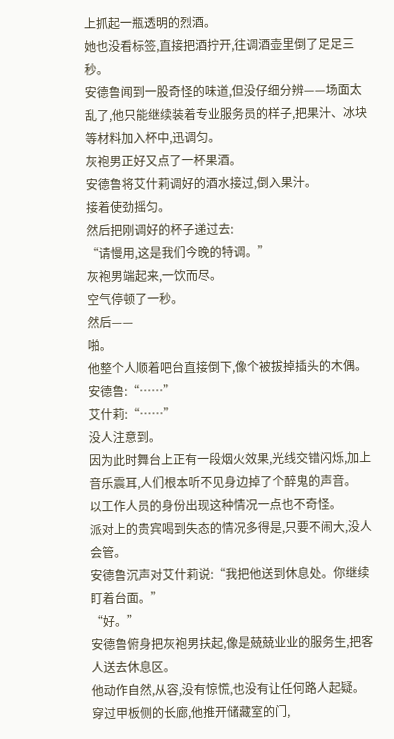上抓起一瓶透明的烈酒。
她也没看标签,直接把酒拧开,往调酒壶里倒了足足三秒。
安德鲁闻到一股奇怪的味道,但没仔细分辨——场面太乱了,他只能继续装着专业服务员的样子,把果汁、冰块等材料加入杯中,迅调匀。
灰袍男正好又点了一杯果酒。
安德鲁将艾什莉调好的酒水接过,倒入果汁。
接着使劲摇匀。
然后把刚调好的杯子递过去:
“请慢用,这是我们今晚的特调。”
灰袍男端起来,一饮而尽。
空气停顿了一秒。
然后——
啪。
他整个人顺着吧台直接倒下,像个被拔掉插头的木偶。
安德鲁:“……”
艾什莉:“……”
没人注意到。
因为此时舞台上正有一段烟火效果,光线交错闪烁,加上音乐震耳,人们根本听不见身边掉了个醉鬼的声音。
以工作人员的身份出现这种情况一点也不奇怪。
派对上的贵宾喝到失态的情况多得是,只要不闹大,没人会管。
安德鲁沉声对艾什莉说:“我把他送到休息处。你继续盯着台面。”
“好。”
安德鲁俯身把灰袍男扶起,像是兢兢业业的服务生,把客人送去休息区。
他动作自然,从容,没有惊慌,也没有让任何路人起疑。
穿过甲板侧的长廊,他推开储藏室的门,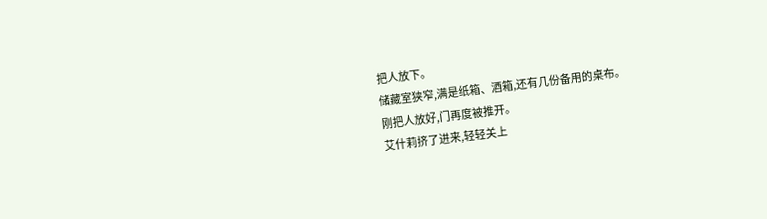把人放下。
储藏室狭窄,满是纸箱、酒箱,还有几份备用的桌布。
刚把人放好,门再度被推开。
艾什莉挤了进来,轻轻关上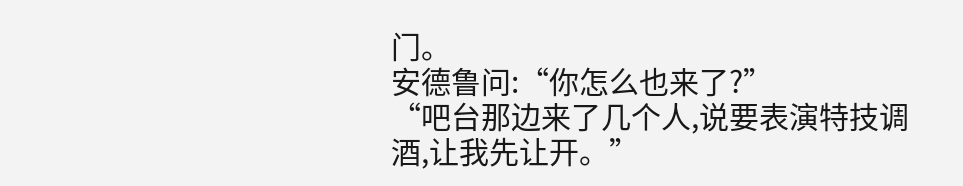门。
安德鲁问:“你怎么也来了?”
“吧台那边来了几个人,说要表演特技调酒,让我先让开。”